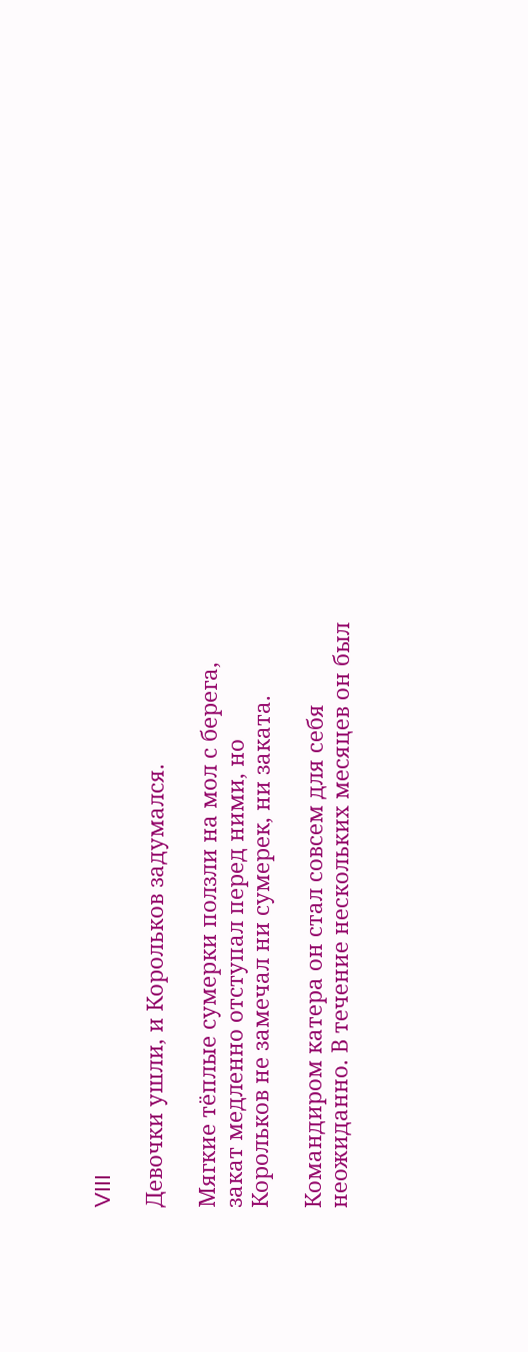VIII

Девочки ушли, и Корольков задумался.

Мягкие тёплые сумерки ползли на мол с берега, закат медленно отступал перед ними, но Корольков не замечал ни сумерек, ни заката.

Командиром катера он стал совсем для себя неожиданно. В течение нескольких месяцев он был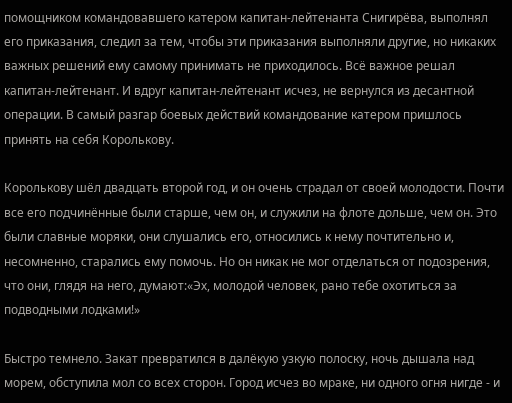помощником командовавшего катером капитан-лейтенанта Снигирёва, выполнял его приказания, следил за тем, чтобы эти приказания выполняли другие, но никаких важных решений ему самому принимать не приходилось. Всё важное решал капитан-лейтенант. И вдруг капитан-лейтенант исчез, не вернулся из десантной операции. В самый разгар боевых действий командование катером пришлось принять на себя Королькову.

Королькову шёл двадцать второй год, и он очень страдал от своей молодости. Почти все его подчинённые были старше, чем он, и служили на флоте дольше, чем он. Это были славные моряки, они слушались его, относились к нему почтительно и, несомненно, старались ему помочь. Но он никак не мог отделаться от подозрения, что они, глядя на него, думают:«Эх, молодой человек, рано тебе охотиться за подводными лодками!»

Быстро темнело. Закат превратился в далёкую узкую полоску, ночь дышала над морем, обступила мол со всех сторон. Город исчез во мраке, ни одного огня нигде - и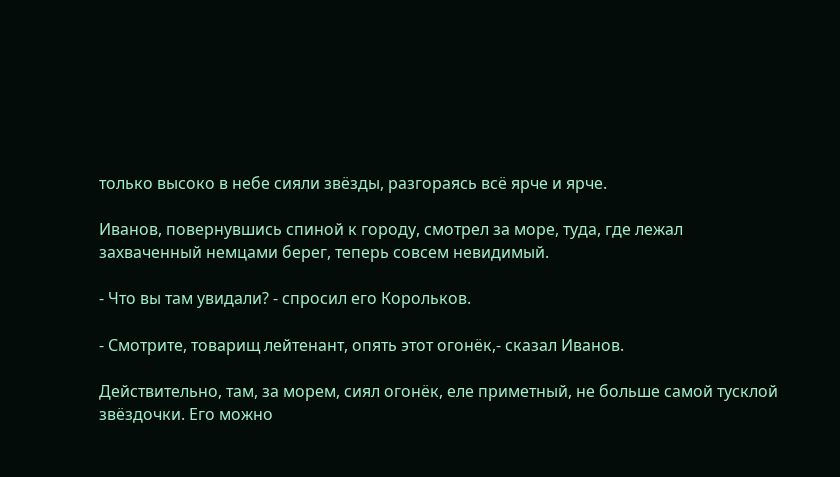только высоко в небе сияли звёзды, разгораясь всё ярче и ярче.

Иванов, повернувшись спиной к городу, смотрел за море, туда, где лежал захваченный немцами берег, теперь совсем невидимый.

- Что вы там увидали? - спросил его Корольков.

- Смотрите, товарищ лейтенант, опять этот огонёк,- сказал Иванов.

Действительно, там, за морем, сиял огонёк, еле приметный, не больше самой тусклой звёздочки. Его можно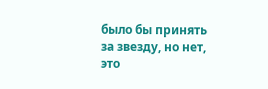было бы принять за звезду, но нет, это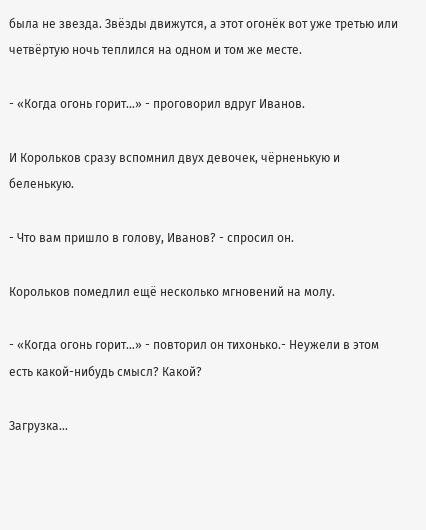была не звезда. Звёзды движутся, а этот огонёк вот уже третью или четвёртую ночь теплился на одном и том же месте.

- «Когда огонь горит…» - проговорил вдруг Иванов.

И Корольков сразу вспомнил двух девочек, чёрненькую и беленькую.

- Что вам пришло в голову, Иванов? - спросил он.

Корольков помедлил ещё несколько мгновений на молу.

- «Когда огонь горит…» - повторил он тихонько.- Неужели в этом есть какой-нибудь смысл? Какой?

Загрузка...